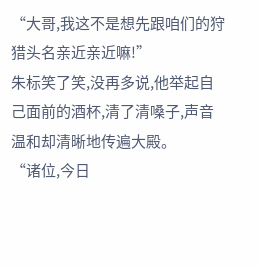“大哥,我这不是想先跟咱们的狩猎头名亲近亲近嘛!”
朱标笑了笑,没再多说,他举起自己面前的酒杯,清了清嗓子,声音温和却清晰地传遍大殿。
“诸位,今日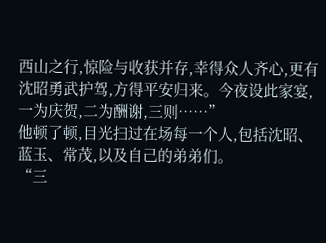西山之行,惊险与收获并存,幸得众人齐心,更有沈昭勇武护驾,方得平安归来。今夜设此家宴,一为庆贺,二为酬谢,三则……”
他顿了顿,目光扫过在场每一个人,包括沈昭、蓝玉、常茂,以及自己的弟弟们。
“三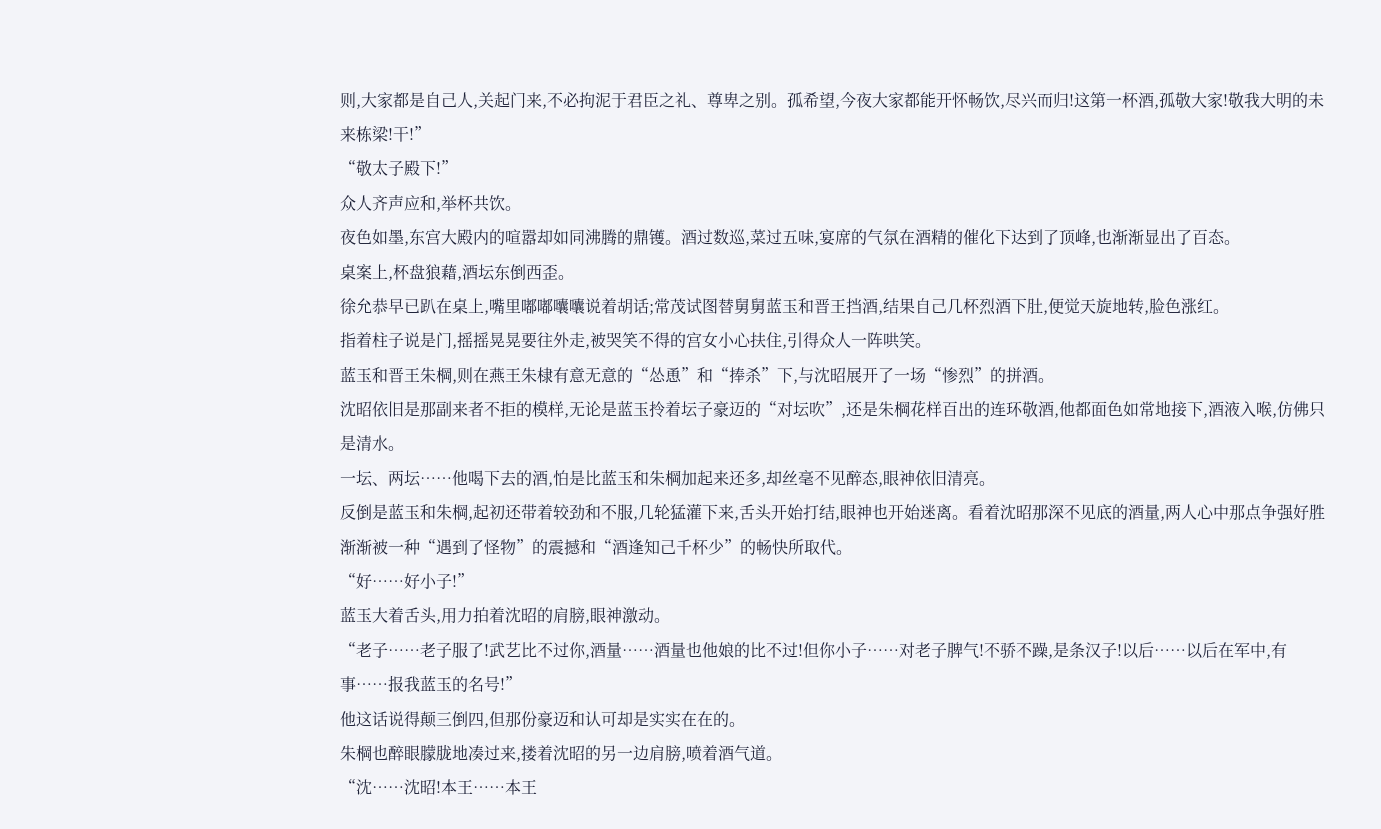则,大家都是自己人,关起门来,不必拘泥于君臣之礼、尊卑之别。孤希望,今夜大家都能开怀畅饮,尽兴而归!这第一杯酒,孤敬大家!敬我大明的未来栋梁!干!”
“敬太子殿下!”
众人齐声应和,举杯共饮。
夜色如墨,东宫大殿内的喧嚣却如同沸腾的鼎镬。酒过数巡,菜过五味,宴席的气氛在酒精的催化下达到了顶峰,也渐渐显出了百态。
桌案上,杯盘狼藉,酒坛东倒西歪。
徐允恭早已趴在桌上,嘴里嘟嘟囔囔说着胡话;常茂试图替舅舅蓝玉和晋王挡酒,结果自己几杯烈酒下肚,便觉天旋地转,脸色涨红。
指着柱子说是门,摇摇晃晃要往外走,被哭笑不得的宫女小心扶住,引得众人一阵哄笑。
蓝玉和晋王朱棡,则在燕王朱棣有意无意的“怂恿”和“捧杀”下,与沈昭展开了一场“惨烈”的拼酒。
沈昭依旧是那副来者不拒的模样,无论是蓝玉拎着坛子豪迈的“对坛吹”,还是朱棡花样百出的连环敬酒,他都面色如常地接下,酒液入喉,仿佛只是清水。
一坛、两坛……他喝下去的酒,怕是比蓝玉和朱棡加起来还多,却丝毫不见醉态,眼神依旧清亮。
反倒是蓝玉和朱棡,起初还带着较劲和不服,几轮猛灌下来,舌头开始打结,眼神也开始迷离。看着沈昭那深不见底的酒量,两人心中那点争强好胜渐渐被一种“遇到了怪物”的震撼和“酒逢知己千杯少”的畅快所取代。
“好……好小子!”
蓝玉大着舌头,用力拍着沈昭的肩膀,眼神激动。
“老子……老子服了!武艺比不过你,酒量……酒量也他娘的比不过!但你小子……对老子脾气!不骄不躁,是条汉子!以后……以后在军中,有事……报我蓝玉的名号!”
他这话说得颠三倒四,但那份豪迈和认可却是实实在在的。
朱棡也醉眼朦胧地凑过来,搂着沈昭的另一边肩膀,喷着酒气道。
“沈……沈昭!本王……本王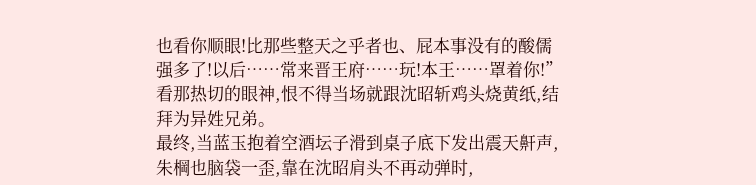也看你顺眼!比那些整天之乎者也、屁本事没有的酸儒强多了!以后……常来晋王府……玩!本王……罩着你!”
看那热切的眼神,恨不得当场就跟沈昭斩鸡头烧黄纸,结拜为异姓兄弟。
最终,当蓝玉抱着空酒坛子滑到桌子底下发出震天鼾声,朱棡也脑袋一歪,靠在沈昭肩头不再动弹时,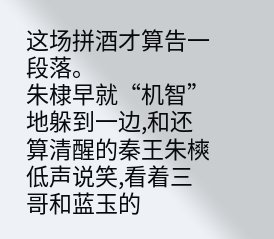这场拼酒才算告一段落。
朱棣早就“机智”地躲到一边,和还算清醒的秦王朱樉低声说笑,看着三哥和蓝玉的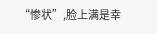“惨状”,脸上满是幸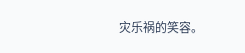灾乐祸的笑容。